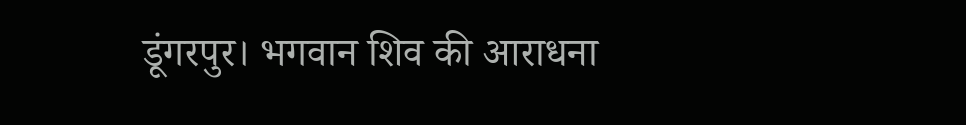डूंगरपुर। भगवान शिव की आराधना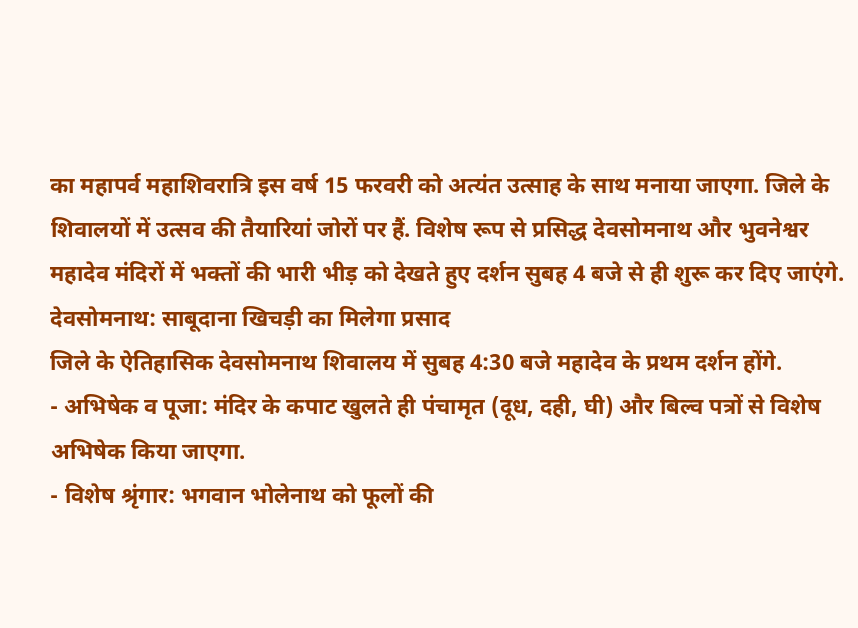का महापर्व महाशिवरात्रि इस वर्ष 15 फरवरी को अत्यंत उत्साह के साथ मनाया जाएगा. जिले के शिवालयों में उत्सव की तैयारियां जोरों पर हैं. विशेष रूप से प्रसिद्ध देवसोमनाथ और भुवनेश्वर महादेव मंदिरों में भक्तों की भारी भीड़ को देखते हुए दर्शन सुबह 4 बजे से ही शुरू कर दिए जाएंगे.
देवसोमनाथ: साबूदाना खिचड़ी का मिलेगा प्रसाद
जिले के ऐतिहासिक देवसोमनाथ शिवालय में सुबह 4:30 बजे महादेव के प्रथम दर्शन होंगे.
- अभिषेक व पूजा: मंदिर के कपाट खुलते ही पंचामृत (दूध, दही, घी) और बिल्व पत्रों से विशेष अभिषेक किया जाएगा.
- विशेष श्रृंगार: भगवान भोलेनाथ को फूलों की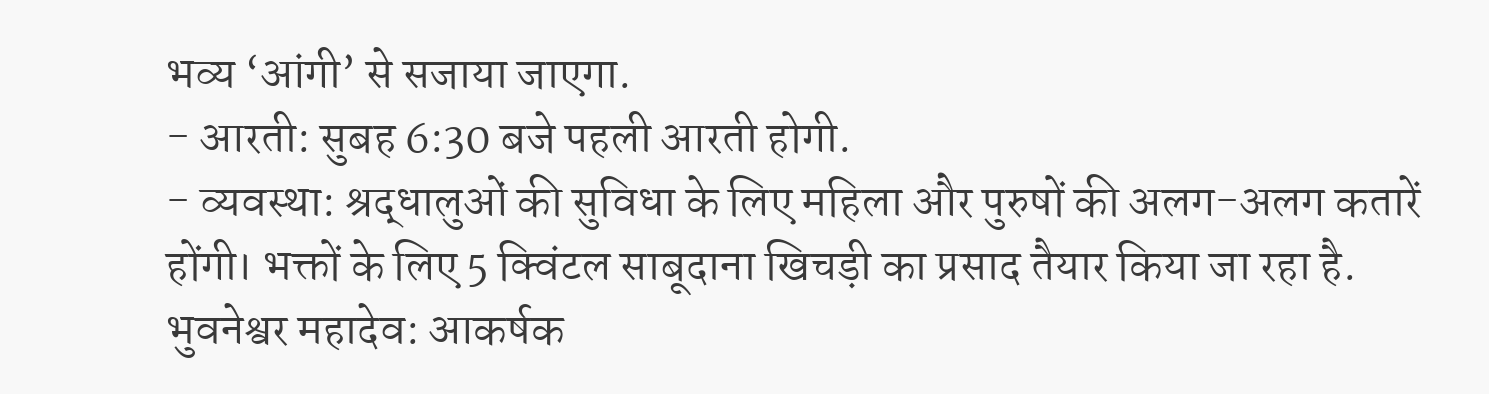भव्य ‘आंगी’ से सजाया जाएगा.
- आरती: सुबह 6:30 बजे पहली आरती होगी.
- व्यवस्था: श्रद्धालुओं की सुविधा के लिए महिला और पुरुषों की अलग-अलग कतारें होंगी। भक्तों के लिए 5 क्विंटल साबूदाना खिचड़ी का प्रसाद तैयार किया जा रहा है.
भुवनेश्वर महादेव: आकर्षक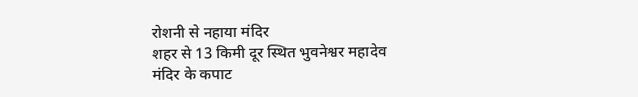रोशनी से नहाया मंदिर
शहर से 13 किमी दूर स्थित भुवनेश्वर महादेव मंदिर के कपाट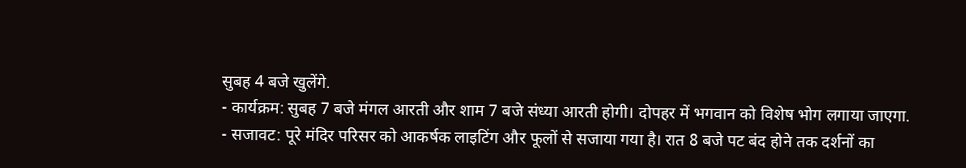सुबह 4 बजे खुलेंगे.
- कार्यक्रम: सुबह 7 बजे मंगल आरती और शाम 7 बजे संध्या आरती होगी। दोपहर में भगवान को विशेष भोग लगाया जाएगा.
- सजावट: पूरे मंदिर परिसर को आकर्षक लाइटिंग और फूलों से सजाया गया है। रात 8 बजे पट बंद होने तक दर्शनों का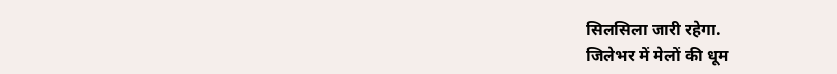सिलसिला जारी रहेगा.
जिलेभर में मेलों की धूम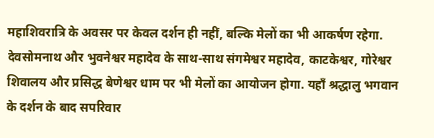महाशिवरात्रि के अवसर पर केवल दर्शन ही नहीं, बल्कि मेलों का भी आकर्षण रहेगा. देवसोमनाथ और भुवनेश्वर महादेव के साथ-साथ संगमेश्वर महादेव, काटकेश्वर, गोरेश्वर शिवालय और प्रसिद्ध बेणेश्वर धाम पर भी मेलों का आयोजन होगा. यहाँ श्रद्धालु भगवान के दर्शन के बाद सपरिवार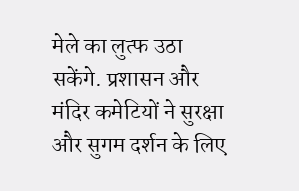मेले का लुत्फ उठा सकेंगे. प्रशासन और मंदिर कमेटियों ने सुरक्षा और सुगम दर्शन के लिए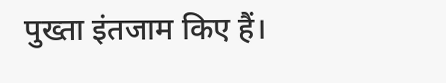पुख्ता इंतजाम किए हैं।